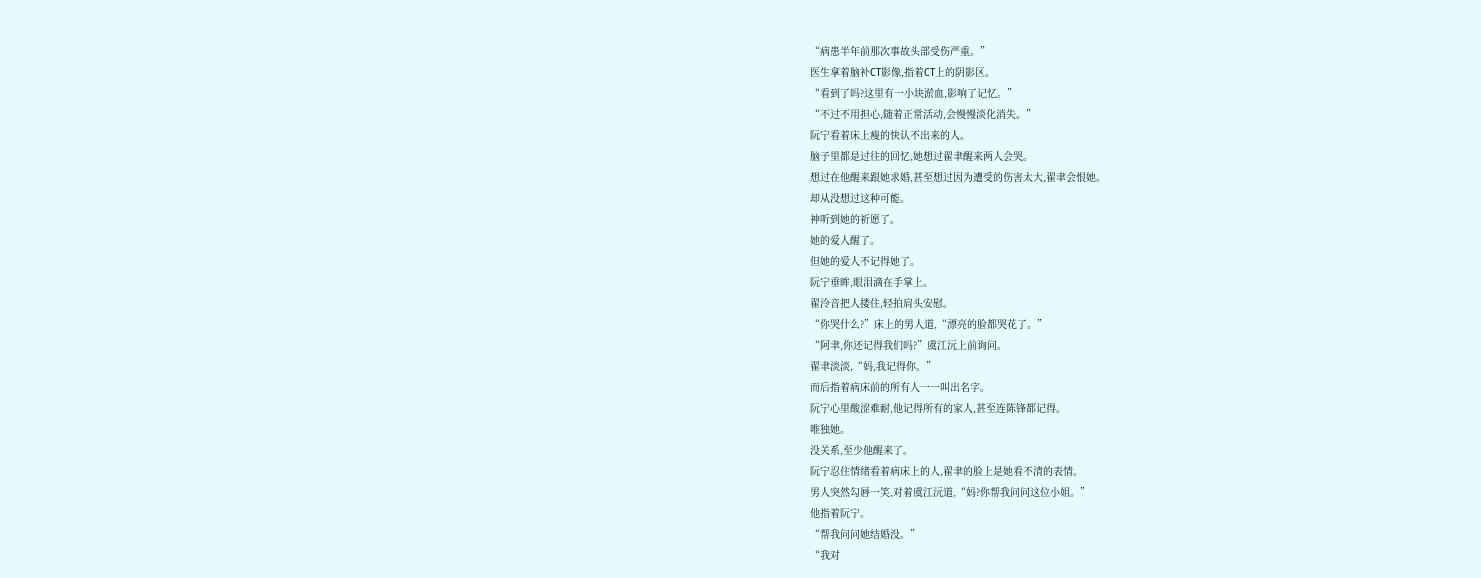“病患半年前那次事故头部受伤严重。”
医生拿着脑补CT影像,指着CT上的阴影区。
“看到了吗?这里有一小块淤血,影响了记忆。”
“不过不用担心,随着正常活动,会慢慢淡化消失。”
阮宁看着床上瘦的快认不出来的人。
脑子里都是过往的回忆,她想过翟聿醒来两人会哭。
想过在他醒来跟她求婚,甚至想过因为遭受的伤害太大,翟聿会恨她。
却从没想过这种可能。
神听到她的祈愿了。
她的爱人醒了。
但她的爱人不记得她了。
阮宁垂眸,眼泪滴在手掌上。
翟泠音把人搂住,轻拍肩头安慰。
“你哭什么?”床上的男人道,“漂亮的脸都哭花了。”
“阿聿,你还记得我们吗?”虞江沅上前询问。
翟聿淡淡,“妈,我记得你。”
而后指着病床前的所有人一一叫出名字。
阮宁心里酸涩难耐,他记得所有的家人,甚至连陈锋都记得。
唯独她。
没关系,至少他醒来了。
阮宁忍住情绪看着病床上的人,翟聿的脸上是她看不清的表情。
男人突然勾唇一笑,对着虞江沅道,“妈?你帮我问问这位小姐。”
他指着阮宁。
“帮我问问她结婚没。”
“我对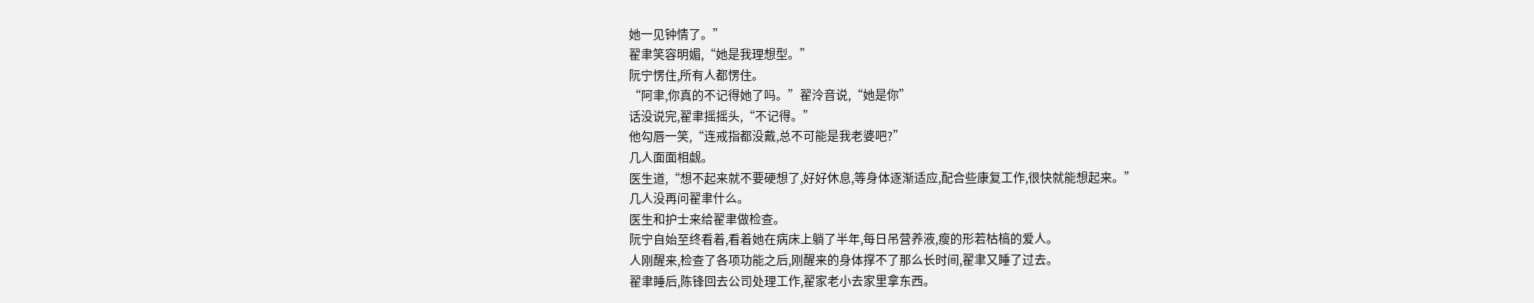她一见钟情了。”
翟聿笑容明媚,“她是我理想型。”
阮宁愣住,所有人都愣住。
“阿聿,你真的不记得她了吗。”翟泠音说,“她是你”
话没说完,翟聿摇摇头,“不记得。”
他勾唇一笑,“连戒指都没戴,总不可能是我老婆吧?”
几人面面相觑。
医生道,“想不起来就不要硬想了,好好休息,等身体逐渐适应,配合些康复工作,很快就能想起来。”
几人没再问翟聿什么。
医生和护士来给翟聿做检查。
阮宁自始至终看着,看着她在病床上躺了半年,每日吊营养液,瘦的形若枯槁的爱人。
人刚醒来,检查了各项功能之后,刚醒来的身体撑不了那么长时间,翟聿又睡了过去。
翟聿睡后,陈锋回去公司处理工作,翟家老小去家里拿东西。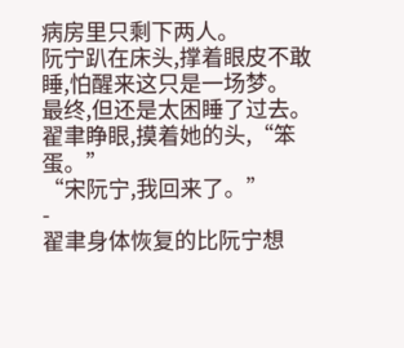病房里只剩下两人。
阮宁趴在床头,撑着眼皮不敢睡,怕醒来这只是一场梦。
最终,但还是太困睡了过去。
翟聿睁眼,摸着她的头,“笨蛋。”
“宋阮宁,我回来了。”
-
翟聿身体恢复的比阮宁想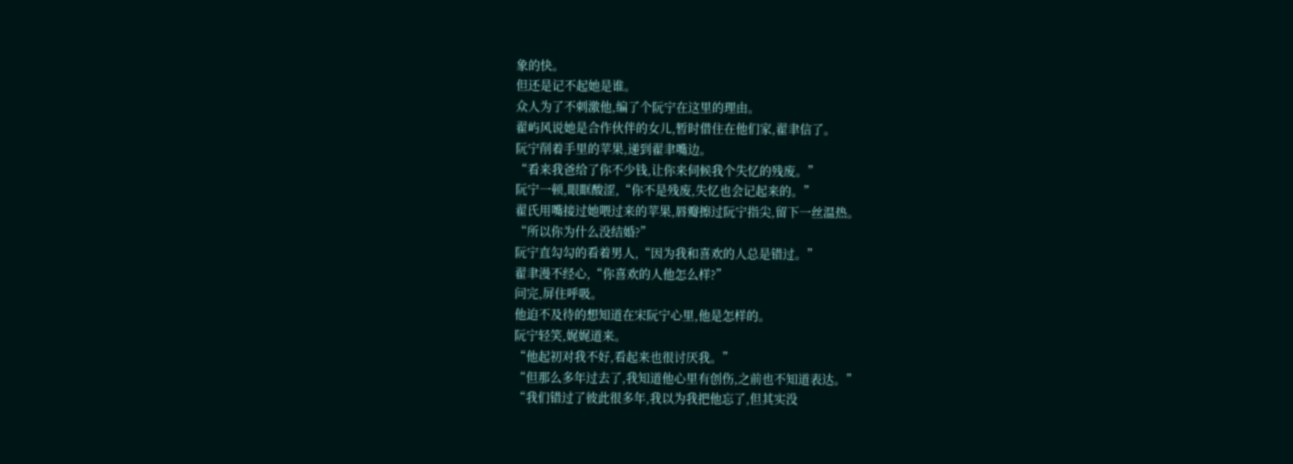象的快。
但还是记不起她是谁。
众人为了不刺激他,编了个阮宁在这里的理由。
翟屿风说她是合作伙伴的女儿,暂时借住在他们家,翟聿信了。
阮宁削着手里的苹果,递到翟聿嘴边。
“看来我爸给了你不少钱,让你来伺候我个失忆的残废。”
阮宁一顿,眼眶酸涩,“你不是残废,失忆也会记起来的。”
翟氏用嘴接过她喂过来的苹果,唇瓣擦过阮宁指尖,留下一丝温热。
“所以你为什么没结婚?”
阮宁直勾勾的看着男人,“因为我和喜欢的人总是错过。”
翟聿漫不经心,“你喜欢的人他怎么样?”
问完,屏住呼吸。
他迫不及待的想知道在宋阮宁心里,他是怎样的。
阮宁轻笑,娓娓道来。
“他起初对我不好,看起来也很讨厌我。”
“但那么多年过去了,我知道他心里有创伤,之前也不知道表达。”
“我们错过了彼此很多年,我以为我把他忘了,但其实没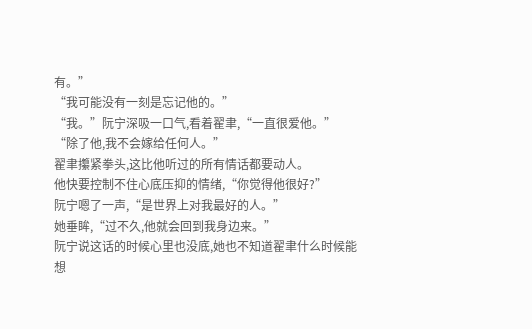有。”
“我可能没有一刻是忘记他的。”
“我。”阮宁深吸一口气,看着翟聿,“一直很爱他。”
“除了他,我不会嫁给任何人。”
翟聿攥紧拳头,这比他听过的所有情话都要动人。
他快要控制不住心底压抑的情绪,“你觉得他很好?”
阮宁嗯了一声,“是世界上对我最好的人。”
她垂眸,“过不久,他就会回到我身边来。”
阮宁说这话的时候心里也没底,她也不知道翟聿什么时候能想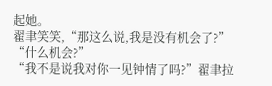起她。
翟聿笑笑,“那这么说,我是没有机会了?”
“什么机会?”
“我不是说我对你一见钟情了吗?”翟聿拉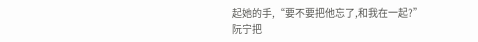起她的手,“要不要把他忘了,和我在一起?”
阮宁把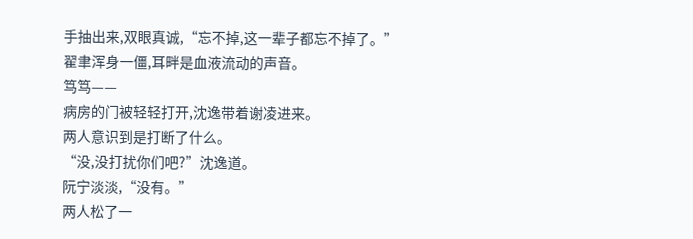手抽出来,双眼真诚,“忘不掉,这一辈子都忘不掉了。”
翟聿浑身一僵,耳畔是血液流动的声音。
笃笃——
病房的门被轻轻打开,沈逸带着谢凌进来。
两人意识到是打断了什么。
“没,没打扰你们吧?”沈逸道。
阮宁淡淡,“没有。”
两人松了一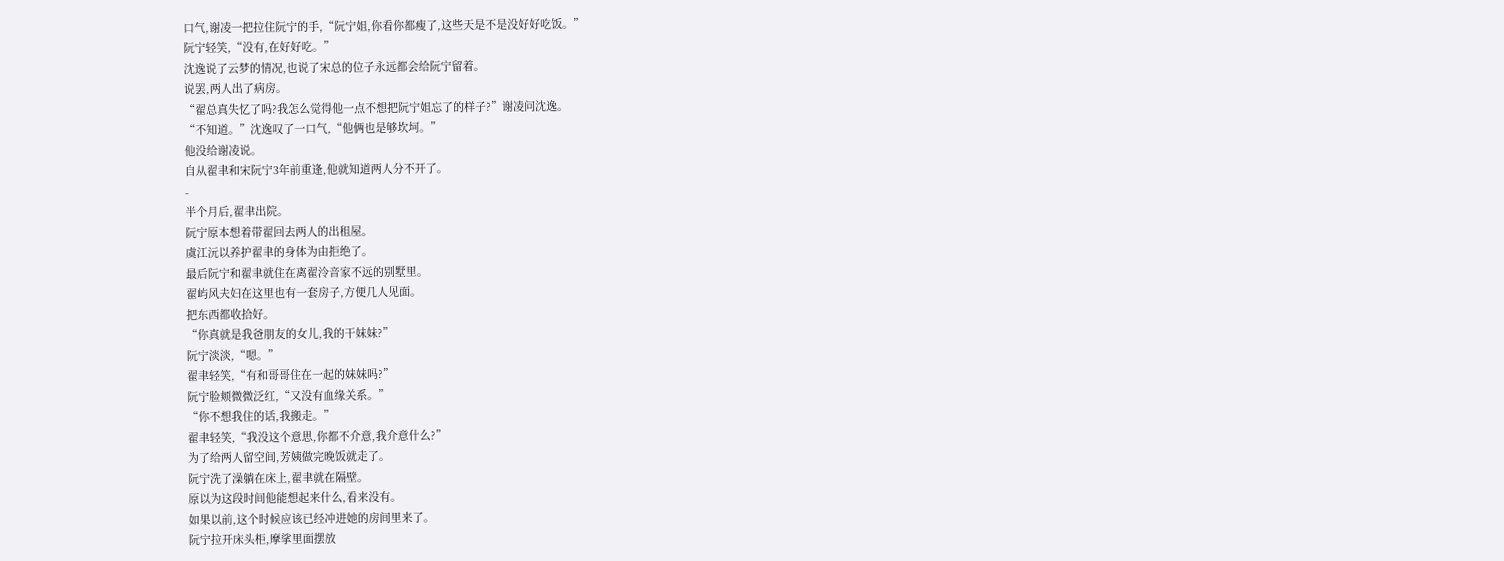口气,谢凌一把拉住阮宁的手,“阮宁姐,你看你都瘦了,这些天是不是没好好吃饭。”
阮宁轻笑,“没有,在好好吃。”
沈逸说了云梦的情况,也说了宋总的位子永远都会给阮宁留着。
说罢,两人出了病房。
“翟总真失忆了吗?我怎么觉得他一点不想把阮宁姐忘了的样子?”谢凌问沈逸。
“不知道。”沈逸叹了一口气,“他俩也是够坎坷。”
他没给谢凌说。
自从翟聿和宋阮宁3年前重逢,他就知道两人分不开了。
-
半个月后,翟聿出院。
阮宁原本想着带翟回去两人的出租屋。
虞江沅以养护翟聿的身体为由拒绝了。
最后阮宁和翟聿就住在离翟泠音家不远的别墅里。
翟屿风夫妇在这里也有一套房子,方便几人见面。
把东西都收拾好。
“你真就是我爸朋友的女儿,我的干妹妹?”
阮宁淡淡,“嗯。”
翟聿轻笑,“有和哥哥住在一起的妹妹吗?”
阮宁脸颊微微泛红,“又没有血缘关系。”
“你不想我住的话,我搬走。”
翟聿轻笑,“我没这个意思,你都不介意,我介意什么?”
为了给两人留空间,芳姨做完晚饭就走了。
阮宁洗了澡躺在床上,翟聿就在隔壁。
原以为这段时间他能想起来什么,看来没有。
如果以前,这个时候应该已经冲进她的房间里来了。
阮宁拉开床头柜,摩挲里面摆放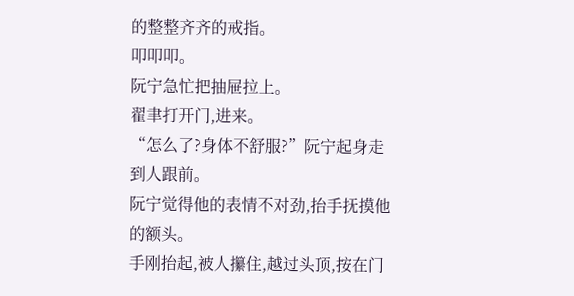的整整齐齐的戒指。
叩叩叩。
阮宁急忙把抽屉拉上。
翟聿打开门,进来。
“怎么了?身体不舒服?”阮宁起身走到人跟前。
阮宁觉得他的表情不对劲,抬手抚摸他的额头。
手刚抬起,被人攥住,越过头顶,按在门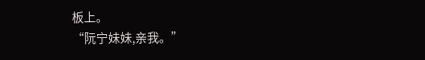板上。
“阮宁妹妹,亲我。”